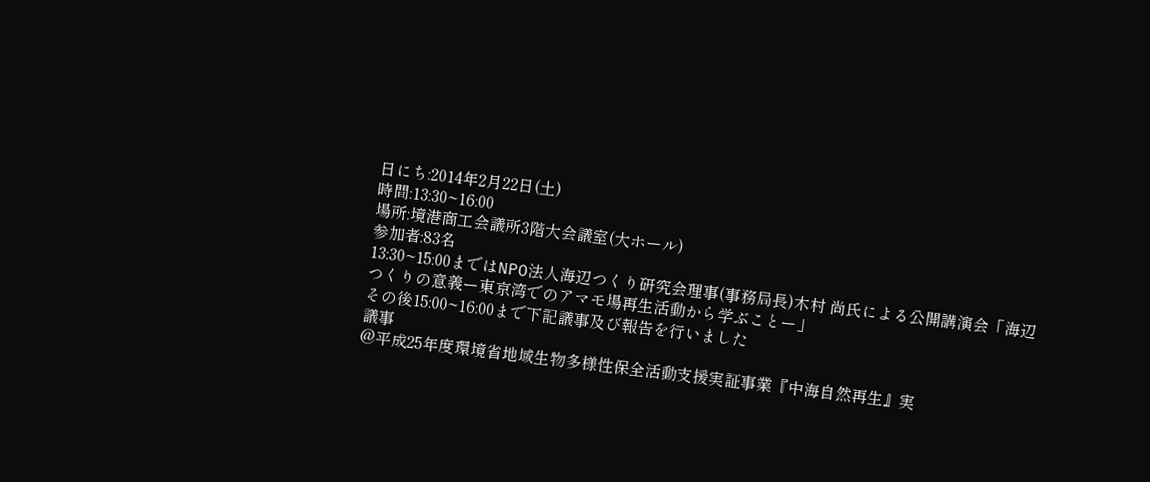日にち:2014年2月22日(土)
時間:13:30~16:00
場所:境港商工会議所3階大会議室(大ホール)
参加者:83名
13:30~15:00まではNPO法人海辺つくり研究会理事(事務局長)木村 尚氏による公開講演会「海辺つくりの意義ー東京湾でのアマモ場再生活動から学ぶことー」
その後15:00~16:00まで下記議事及び報告を行いました
議事
@平成25年度環境省地域生物多様性保全活動支援実証事業『中海自然再生』実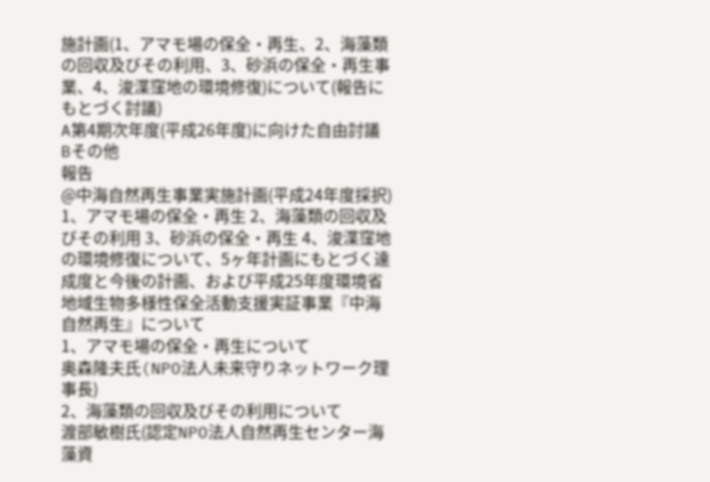施計画(1、アマモ場の保全・再生、2、海藻類の回収及びその利用、3、砂浜の保全・再生事業、4、浚渫窪地の環境修復)について(報告にもとづく討議)
A第4期次年度(平成26年度)に向けた自由討議
Bその他
報告
@中海自然再生事業実施計画(平成24年度採択)
1、アマモ場の保全・再生 2、海藻類の回収及びその利用 3、砂浜の保全・再生 4、浚渫窪地の環境修復について、5ヶ年計画にもとづく達成度と今後の計画、および平成25年度環境省地域生物多様性保全活動支援実証事業『中海自然再生』について
1、アマモ場の保全・再生について
奥森隆夫氏(NPO法人未来守りネットワーク理事長)
2、海藻類の回収及びその利用について
渡部敏樹氏(認定NPO法人自然再生センター海藻資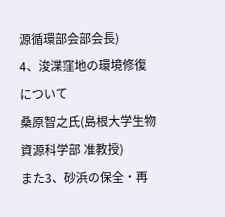源循環部会部会長)
4、浚渫窪地の環境修復について
桑原智之氏(島根大学生物資源科学部 准教授)
また3、砂浜の保全・再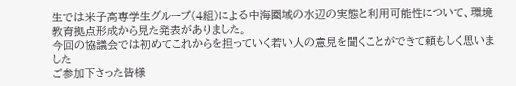生では米子高専学生グループ(4組)による中海圏域の水辺の実態と利用可能性について、環境教育拠点形成から見た発表がありました。
今回の協議会では初めてこれからを担っていく若い人の意見を聞くことができて頼もしく思いました
ご参加下さった皆様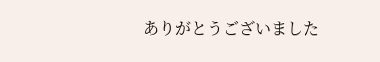ありがとうございました